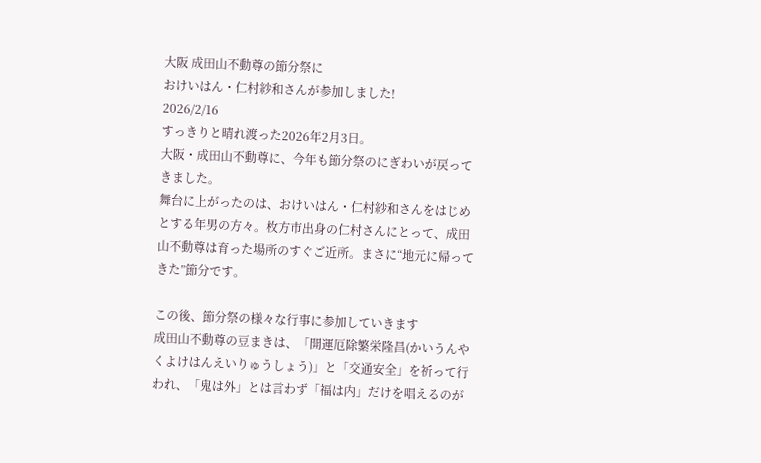大阪 成田山不動尊の節分祭に
おけいはん・仁村紗和さんが参加しました!
2026/2/16
すっきりと晴れ渡った2026年2月3日。
大阪・成田山不動尊に、今年も節分祭のにぎわいが戻ってきました。
舞台に上がったのは、おけいはん・仁村紗和さんをはじめとする年男の方々。枚方市出身の仁村さんにとって、成田山不動尊は育った場所のすぐご近所。まさに“地元に帰ってきた”節分です。

この後、節分祭の様々な行事に参加していきます
成田山不動尊の豆まきは、「開運厄除繁栄隆昌(かいうんやくよけはんえいりゅうしょう)」と「交通安全」を祈って行われ、「鬼は外」とは言わず「福は内」だけを唱えるのが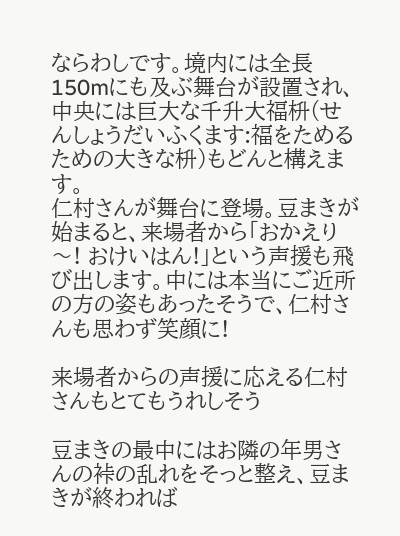ならわしです。境内には全長150mにも及ぶ舞台が設置され、中央には巨大な千升大福枡(せんしょうだいふくます:福をためるための大きな枡)もどんと構えます。
仁村さんが舞台に登場。豆まきが始まると、来場者から「おかえり〜! おけいはん!」という声援も飛び出します。中には本当にご近所の方の姿もあったそうで、仁村さんも思わず笑顔に!

来場者からの声援に応える仁村さんもとてもうれしそう

豆まきの最中にはお隣の年男さんの裃の乱れをそっと整え、豆まきが終われば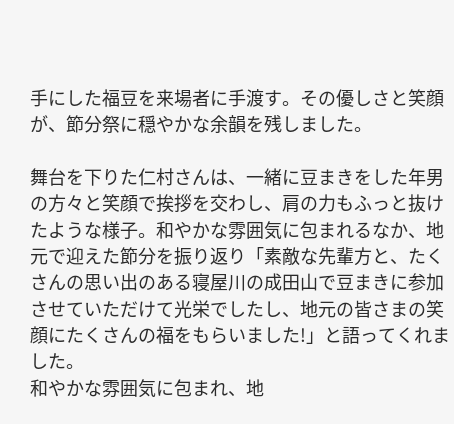手にした福豆を来場者に手渡す。その優しさと笑顔が、節分祭に穏やかな余韻を残しました。

舞台を下りた仁村さんは、一緒に豆まきをした年男の方々と笑顔で挨拶を交わし、肩の力もふっと抜けたような様子。和やかな雰囲気に包まれるなか、地元で迎えた節分を振り返り「素敵な先輩方と、たくさんの思い出のある寝屋川の成田山で豆まきに参加させていただけて光栄でしたし、地元の皆さまの笑顔にたくさんの福をもらいました!」と語ってくれました。
和やかな雰囲気に包まれ、地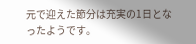元で迎えた節分は充実の1日となったようです。